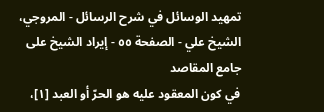تمهيد الوسائل في شرح الرسائل - المروجي، الشيخ علي - الصفحة ٥٥ - إيراد الشيخ على جامع المقاصد
في كون المعقود عليه هو الحرّ أو العبد [١]،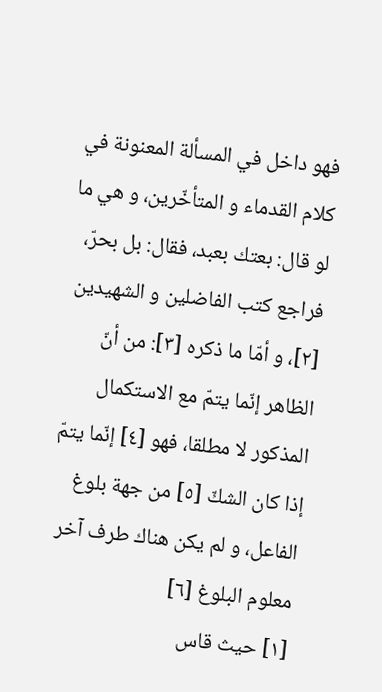فهو داخل في المسألة المعنونة في كلام القدماء و المتأخّرين، و هي ما لو قال: بعتك بعبد، فقال: بل بحرّ، فراجع كتب الفاضلين و الشهيدين [٢]، و أمّا ما ذكره [٣]: من أنّ الظاهر إنّما يتمّ مع الاستكمال المذكور لا مطلقا، فهو [٤] إنّما يتمّ إذا كان الشكّ [٥] من جهة بلوغ الفاعل، و لم يكن هناك طرف آخر معلوم البلوغ [٦]
[١] حيث قاس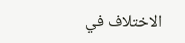الاختلاف في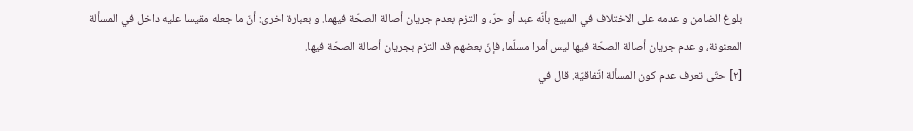بلوغ الضامن و عدمه على الاختلاف في المبيع بأنّه عبد أو حرّ، و التزم بعدم جريان أصالة الصحّة فيهما. و بعبارة اخرى: أنّ ما جعله مقيسا عليه داخل في المسألة المعنونة، و عدم جريان أصالة الصحّة فيها ليس أمرا مسلّما، فإنّ بعضهم قد التزم بجريان أصالة الصحّة فيها.
[٢] حتّى تعرف عدم كون المسألة اتّفاقيّة. قال في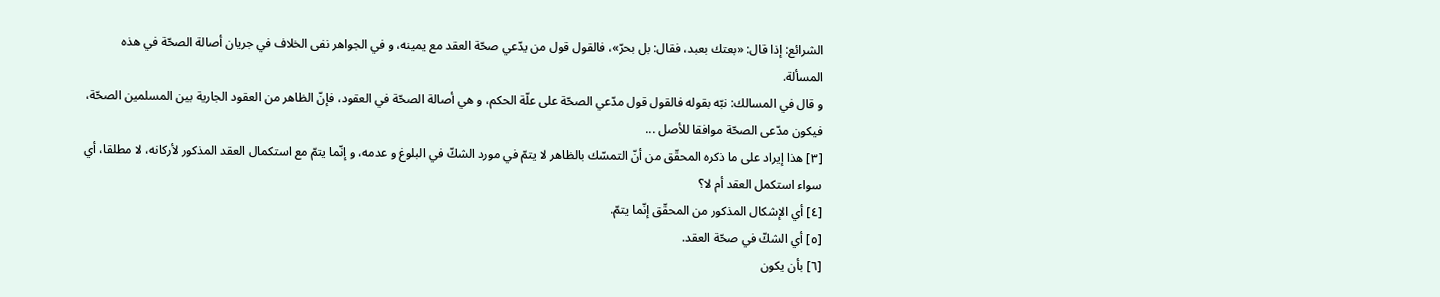الشرائع: إذا قال: «بعتك بعبد، فقال: بل بحرّ»، فالقول قول من يدّعي صحّة العقد مع يمينه، و في الجواهر نفى الخلاف في جريان أصالة الصحّة في هذه المسألة.
و قال في المسالك: نبّه بقوله فالقول قول مدّعي الصحّة على علّة الحكم، و هي أصالة الصحّة في العقود، فإنّ الظاهر من العقود الجارية بين المسلمين الصحّة، فيكون مدّعى الصحّة موافقا للأصل ...
[٣] هذا إيراد على ما ذكره المحقّق من أنّ التمسّك بالظاهر لا يتمّ في مورد الشكّ في البلوغ و عدمه، و إنّما يتمّ مع استكمال العقد المذكور لأركانه، لا مطلقا، أي سواء استكمل العقد أم لا؟
[٤] أي الإشكال المذكور من المحقّق إنّما يتمّ.
[٥] أي الشكّ في صحّة العقد.
[٦] بأن يكون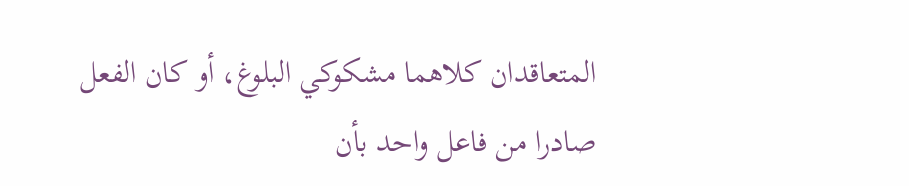المتعاقدان كلاهما مشكوكي البلوغ، أو كان الفعل صادرا من فاعل واحد بأن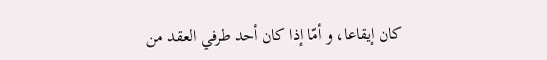كان إيقاعا، و أمّا إذا كان أحد طرفي العقد من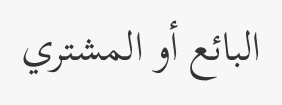البائع أو المشتري